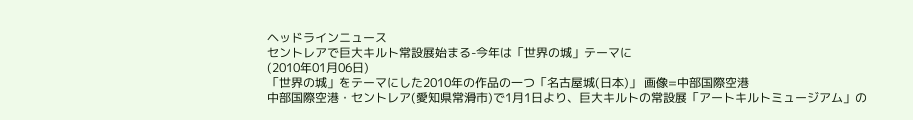ヘッドラインニュース
セントレアで巨大キルト常設展始まる-今年は「世界の城」テーマに
(2010年01月06日)
「世界の城」をテーマにした2010年の作品の一つ「名古屋城(日本)」 画像=中部国際空港
中部国際空港・セントレア(愛知県常滑市)で1月1日より、巨大キルトの常設展「アートキルトミュージアム」の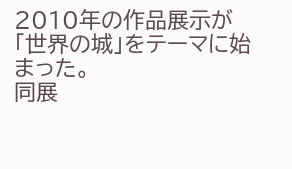2010年の作品展示が「世界の城」をテーマに始まった。
同展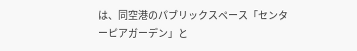は、同空港のパブリックスペース「センターピアガーデン」と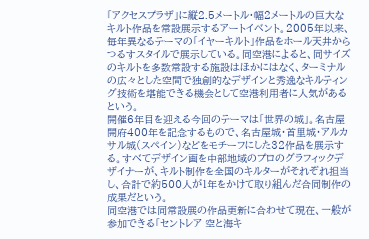「アクセスプラザ」に縦2.5メートル・幅2メートルの巨大なキルト作品を常設展示するアートイベント。2005年以来、毎年異なるテーマの「イヤーキルト」作品をホール天井からつるすスタイルで展示している。同空港によると、同サイズのキルトを多数常設する施設はほかにはなく、ターミナルの広々とした空間で独創的なデザインと秀逸なキルティング技術を堪能できる機会として空港利用者に人気があるという。
開催6年目を迎える今回のテーマは「世界の城」。名古屋開府400年を記念するもので、名古屋城・首里城・アルカサル城(スペイン)などをモチーフにした32作品を展示する。すべてデザイン画を中部地域のプロのグラフィックデザイナーが、キルト制作を全国のキルターがそれぞれ担当し、合計で約500人が1年をかけて取り組んだ合同制作の成果だという。
同空港では同常設展の作品更新に合わせて現在、一般が参加できる「セントレア 空と海キ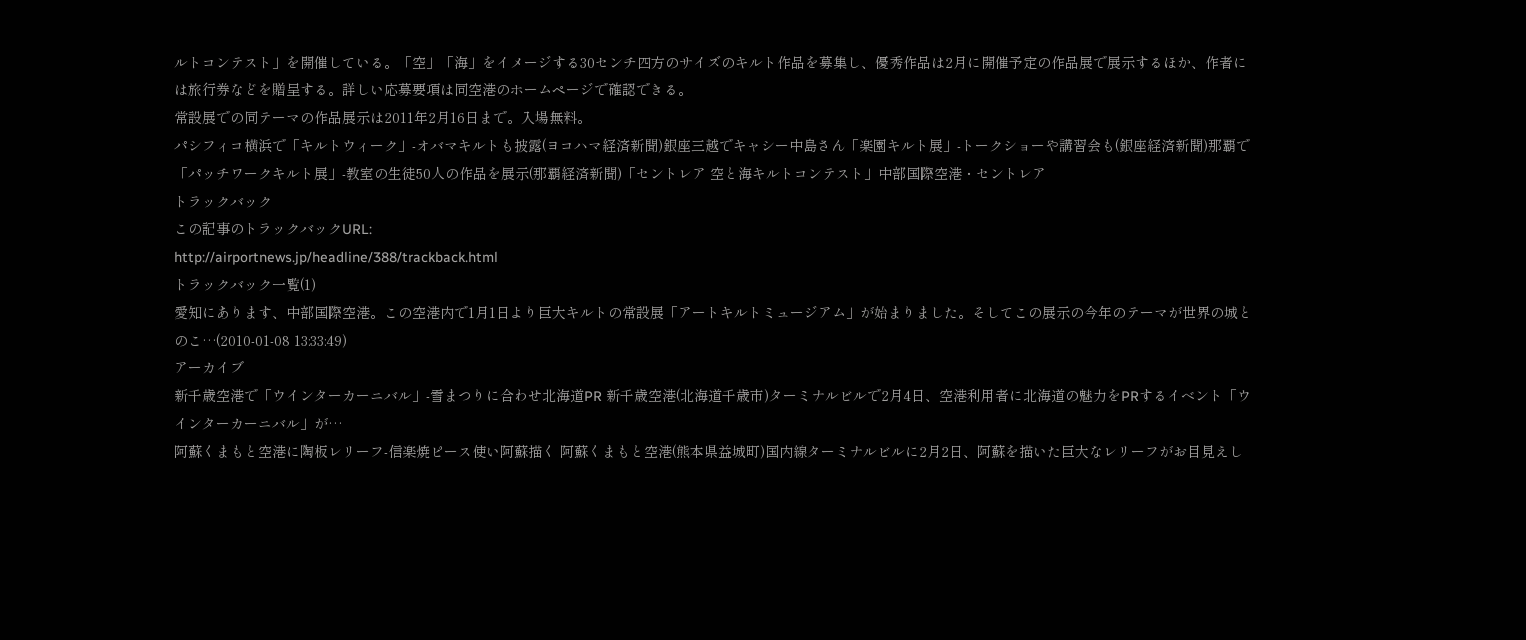ルトコンテスト」を開催している。「空」「海」をイメージする30センチ四方のサイズのキルト作品を募集し、優秀作品は2月に開催予定の作品展で展示するほか、作者には旅行券などを贈呈する。詳しい応募要項は同空港のホームページで確認できる。
常設展での同テーマの作品展示は2011年2月16日まで。入場無料。
パシフィコ横浜で「キルトウィーク」-オバマキルトも披露(ヨコハマ経済新聞)銀座三越でキャシー中島さん「楽園キルト展」-トークショーや講習会も(銀座経済新聞)那覇で「パッチワークキルト展」-教室の生徒50人の作品を展示(那覇経済新聞)「セントレア 空と海キルトコンテスト」中部国際空港・セントレア
トラックバック
この記事のトラックバックURL:
http://airportnews.jp/headline/388/trackback.html
トラックバック一覧(1)
愛知にあります、中部国際空港。この空港内で1月1日より巨大キルトの常設展「アートキルトミュージアム」が始まりました。そしてこの展示の今年のテーマが世界の城とのこ…(2010-01-08 13:33:49)
アーカイブ
新千歳空港で「ウインターカーニバル」-雪まつりに合わせ北海道PR 新千歳空港(北海道千歳市)ターミナルビルで2月4日、空港利用者に北海道の魅力をPRするイベント「ウインターカーニバル」が…
阿蘇くまもと空港に陶板レリーフ-信楽焼ピース使い阿蘇描く 阿蘇くまもと空港(熊本県益城町)国内線ターミナルビルに2月2日、阿蘇を描いた巨大なレリーフがお目見えし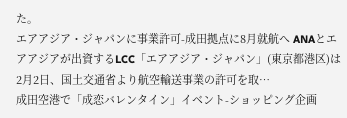た。
エアアジア・ジャパンに事業許可-成田拠点に8月就航へ ANAとエアアジアが出資するLCC「エアアジア・ジャパン」(東京都港区)は2月2日、国土交通省より航空輸送事業の許可を取…
成田空港で「成恋バレンタイン」イベント-ショッピング企画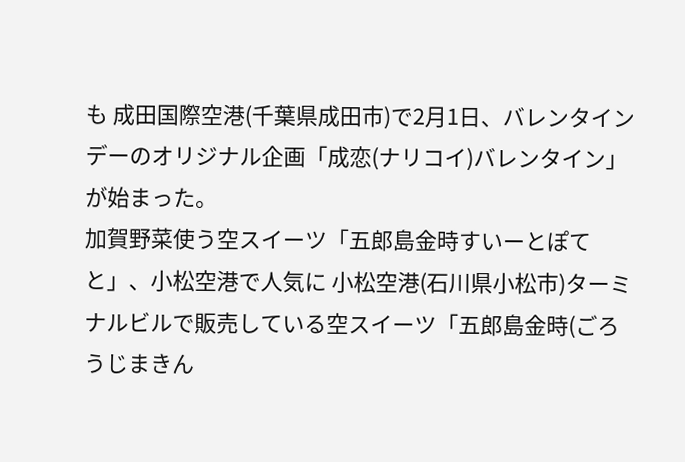も 成田国際空港(千葉県成田市)で2月1日、バレンタインデーのオリジナル企画「成恋(ナリコイ)バレンタイン」が始まった。
加賀野菜使う空スイーツ「五郎島金時すいーとぽてと」、小松空港で人気に 小松空港(石川県小松市)ターミナルビルで販売している空スイーツ「五郎島金時(ごろうじまきん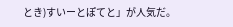とき)すいーとぽてと」が人気だ。